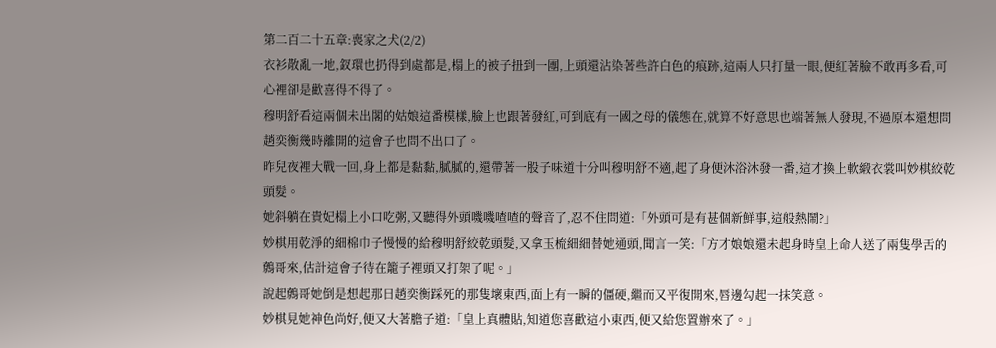第二百二十五章:喪家之犬(2/2)
衣衫散亂一地,釵環也扔得到處都是,榻上的被子扭到一團,上頭還沾染著些許白色的痕跡,這兩人只打量一眼,便紅著臉不敢再多看,可心裡卻是歡喜得不得了。
穆明舒看這兩個未出閣的姑娘這番模樣,臉上也跟著發紅,可到底有一國之母的儀態在,就算不好意思也端著無人發現,不過原本還想問趙奕衡幾時離開的這會子也問不出口了。
昨兒夜裡大戰一回,身上都是黏黏,膩膩的,還帶著一股子味道十分叫穆明舒不適,起了身便沐浴沐發一番,這才換上軟緞衣裳叫妙棋絞乾頭髮。
她斜躺在貴妃榻上小口吃粥,又聽得外頭嘰嘰喳喳的聲音了,忍不住問道:「外頭可是有甚個新鮮事,這般熱鬧?」
妙棋用乾淨的細棉巾子慢慢的給穆明舒絞乾頭髮,又拿玉梳細細替她通頭,聞言一笑:「方才娘娘還未起身時皇上命人送了兩隻學舌的鷯哥來,估計這會子待在籠子裡頭又打架了呢。」
說起鷯哥她倒是想起那日趙奕衡踩死的那隻壞東西,面上有一瞬的僵硬,繼而又平復開來,唇邊勾起一抹笑意。
妙棋見她神色尚好,便又大著膽子道:「皇上真體貼,知道您喜歡這小東西,便又給您置辦來了。」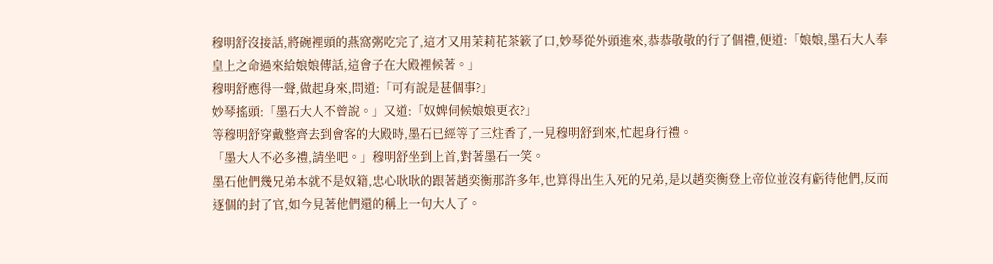穆明舒沒接話,將碗裡頭的燕窩粥吃完了,這才又用茉莉花茶簌了口,妙琴從外頭進來,恭恭敬敬的行了個禮,便道:「娘娘,墨石大人奉皇上之命過來給娘娘傳話,這會子在大殿裡候著。」
穆明舒應得一聲,做起身來,問道:「可有說是甚個事?」
妙琴搖頭:「墨石大人不曾說。」又道:「奴婢伺候娘娘更衣?」
等穆明舒穿戴整齊去到會客的大殿時,墨石已經等了三炷香了,一見穆明舒到來,忙起身行禮。
「墨大人不必多禮,請坐吧。」穆明舒坐到上首,對著墨石一笑。
墨石他們幾兄弟本就不是奴籍,忠心耿耿的跟著趙奕衡那許多年,也算得出生入死的兄弟,是以趙奕衡登上帝位並沒有虧待他們,反而逐個的封了官,如今見著他們還的稱上一句大人了。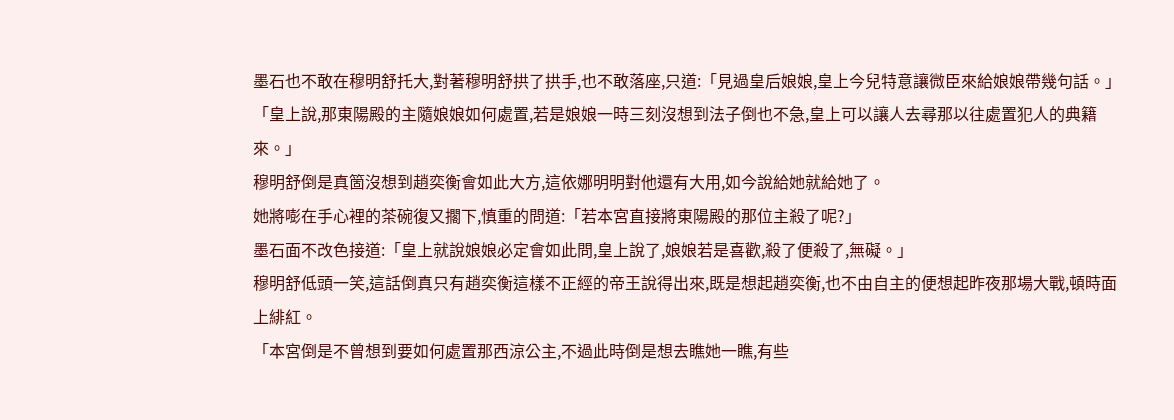墨石也不敢在穆明舒托大,對著穆明舒拱了拱手,也不敢落座,只道:「見過皇后娘娘,皇上今兒特意讓微臣來給娘娘帶幾句話。」
「皇上說,那東陽殿的主隨娘娘如何處置,若是娘娘一時三刻沒想到法子倒也不急,皇上可以讓人去尋那以往處置犯人的典籍來。」
穆明舒倒是真箇沒想到趙奕衡會如此大方,這依娜明明對他還有大用,如今說給她就給她了。
她將嘭在手心裡的茶碗復又擱下,慎重的問道:「若本宮直接將東陽殿的那位主殺了呢?」
墨石面不改色接道:「皇上就說娘娘必定會如此問,皇上說了,娘娘若是喜歡,殺了便殺了,無礙。」
穆明舒低頭一笑,這話倒真只有趙奕衡這樣不正經的帝王說得出來,既是想起趙奕衡,也不由自主的便想起昨夜那場大戰,頓時面上緋紅。
「本宮倒是不曾想到要如何處置那西涼公主,不過此時倒是想去瞧她一瞧,有些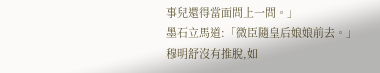事兒還得當面問上一問。」
墨石立馬道:「微臣隨皇后娘娘前去。」
穆明舒沒有推脫,如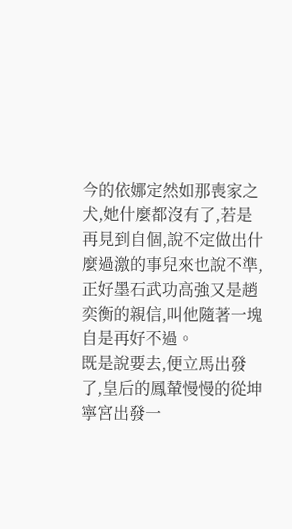今的依娜定然如那喪家之犬,她什麼都沒有了,若是再見到自個,說不定做出什麼過激的事兒來也說不準,正好墨石武功高強又是趙奕衡的親信,叫他隨著一塊自是再好不過。
既是說要去,便立馬出發了,皇后的鳳輦慢慢的從坤寧宮出發一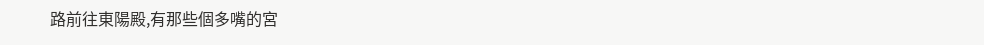路前往東陽殿,有那些個多嘴的宮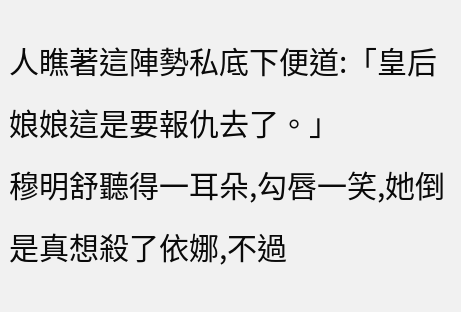人瞧著這陣勢私底下便道:「皇后娘娘這是要報仇去了。」
穆明舒聽得一耳朵,勾唇一笑,她倒是真想殺了依娜,不過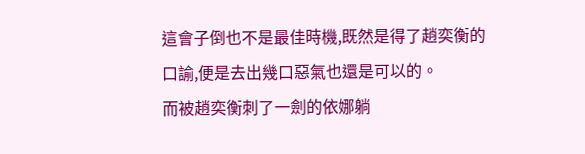這會子倒也不是最佳時機,既然是得了趙奕衡的口諭,便是去出幾口惡氣也還是可以的。
而被趙奕衡刺了一劍的依娜躺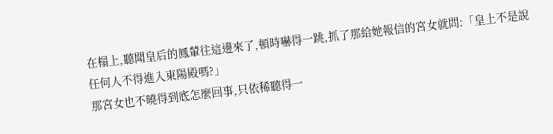在榻上,聽聞皇后的鳳輦往這邊來了,頓時嚇得一跳,抓了那給她報信的宮女就問:「皇上不是說任何人不得進入東陽殿嗎?」
那宮女也不曉得到底怎麼回事,只依稀聽得一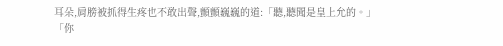耳朵,肩膀被抓得生疼也不敢出聲,顫顫巍巍的道:「聽,聽聞是皇上允的。」
「你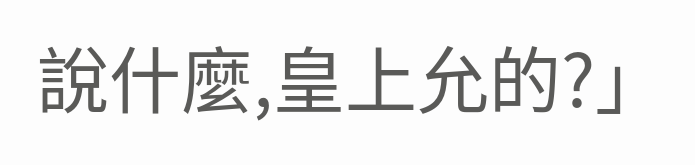說什麼,皇上允的?」